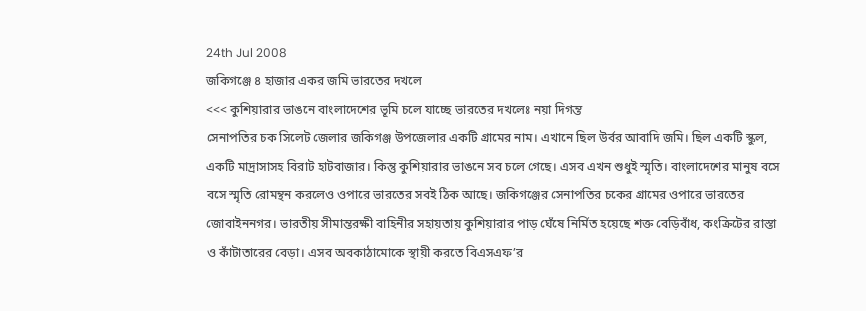24th Jul 2008
জকিগঞ্জে ৪ হাজার একর জমি ভারতের দখলে
<<< কুশিয়ারার ভাঙনে বাংলাদেশের ভূমি চলে যাচ্ছে ভারতের দখলেঃ নয়া দিগন্ত
সেনাপতির চক সিলেট জেলার জকিগঞ্জ উপজেলার একটি গ্রামের নাম। এখানে ছিল উর্বর আবাদি জমি। ছিল একটি স্কুল, একটি মাদ্রাসাসহ বিরাট হাটবাজার। কিন্তু কুশিয়ারার ভাঙনে সব চলে গেছে। এসব এখন শুধুই স্মৃতি। বাংলাদেশের মানুষ বসে বসে স্মৃতি রোমন্থন করলেও ওপারে ভারতের সবই ঠিক আছে। জকিগঞ্জের সেনাপতির চকের গ্রামের ওপারে ভারতের জোবাইননগর। ভারতীয় সীমান্তরক্ষী বাহিনীর সহায়তায় কুশিয়ারার পাড় ঘেঁষে নির্মিত হয়েছে শক্ত বেড়িবাঁধ, কংক্রিটের রাস্তা ও কাঁটাতারের বেড়া। এসব অবকাঠামোকে স্থায়ী করতে বিএসএফ’র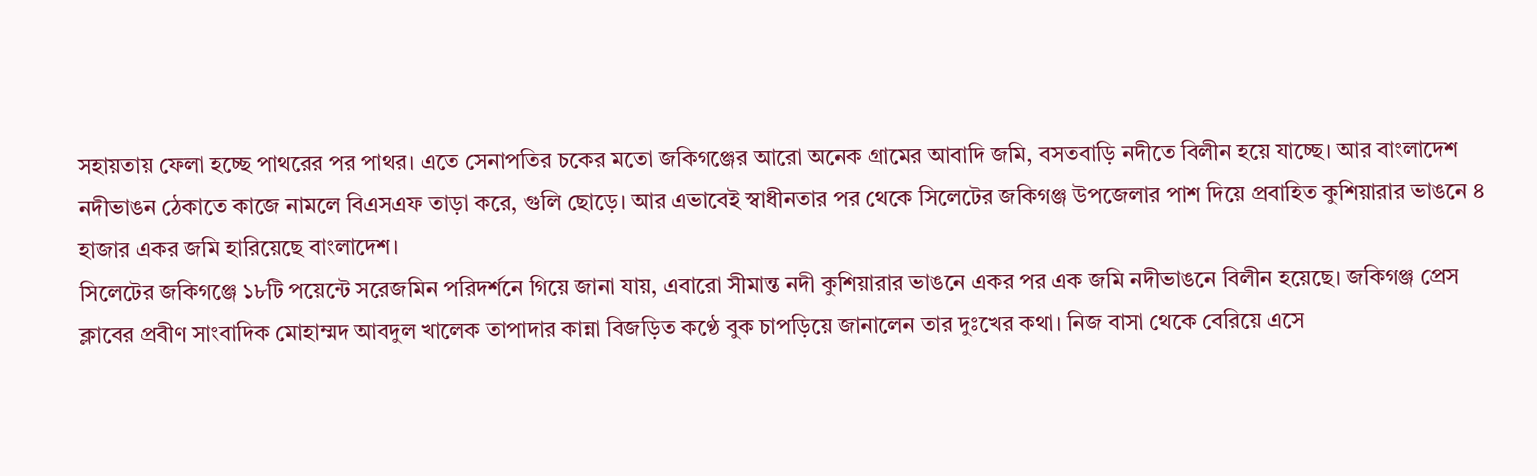সহায়তায় ফেলা হচ্ছে পাথরের পর পাথর। এতে সেনাপতির চকের মতো জকিগঞ্জের আরো অনেক গ্রামের আবাদি জমি, বসতবাড়ি নদীতে বিলীন হয়ে যাচ্ছে। আর বাংলাদেশ নদীভাঙন ঠেকাতে কাজে নামলে বিএসএফ তাড়া করে, গুলি ছোড়ে। আর এভাবেই স্বাধীনতার পর থেকে সিলেটের জকিগঞ্জ উপজেলার পাশ দিয়ে প্রবাহিত কুশিয়ারার ভাঙনে ৪ হাজার একর জমি হারিয়েছে বাংলাদেশ।
সিলেটের জকিগঞ্জে ১৮টি পয়েন্টে সরেজমিন পরিদর্শনে গিয়ে জানা যায়, এবারো সীমান্ত নদী কুশিয়ারার ভাঙনে একর পর এক জমি নদীভাঙনে বিলীন হয়েছে। জকিগঞ্জ প্রেস ক্লাবের প্রবীণ সাংবাদিক মোহাম্মদ আবদুল খালেক তাপাদার কান্না বিজড়িত কণ্ঠে বুক চাপড়িয়ে জানালেন তার দুঃখের কথা। নিজ বাসা থেকে বেরিয়ে এসে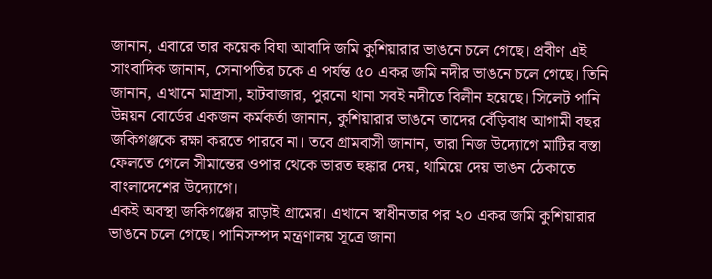জানান, এবারে তার কয়েক বিঘা আবাদি জমি কুশিয়ারার ভাঙনে চলে গেছে। প্রবীণ এই সাংবাদিক জানান, সেনাপতির চকে এ পর্যন্ত ৫০ একর জমি নদীর ভাঙনে চলে গেছে। তিনি জানান, এখানে মাদ্রাসা, হাটবাজার, পুরনো থানা সবই নদীতে বিলীন হয়েছে। সিলেট পানি উন্নয়ন বোর্ডের একজন কর্মকর্তা জানান, কুশিয়ারার ভাঙনে তাদের বেঁড়িবাধ আগামী বছর জকিগঞ্জকে রক্ষা করতে পারবে না। তবে গ্রামবাসী জানান, তারা নিজ উদ্যোগে মাটির বস্তা ফেলতে গেলে সীমান্তের ওপার থেকে ভারত হুঙ্কার দেয়, থামিয়ে দেয় ভাঙন ঠেকাতে বাংলাদেশের উদ্যোগে।
একই অবস্থা জকিগঞ্জের রাড়াই গ্রামের। এখানে স্বাধীনতার পর ২০ একর জমি কুশিয়ারার ভাঙনে চলে গেছে। পানিসম্পদ মন্ত্রণালয় সূত্রে জানা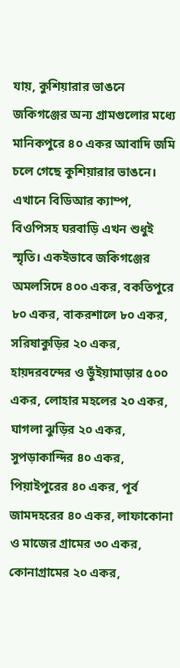যায়, কুশিয়ারার ভাঙনে জকিগঞ্জের অন্য গ্রামগুলোর মধ্যে মানিকপুরে ৪০ একর আবাদি জমি চলে গেছে কুশিয়ারার ভাঙনে। এখানে বিডিআর ক্যাম্প, বিওপিসহ ঘরবাড়ি এখন শুধুই স্মৃতি। একইভাবে জকিগঞ্জের অমলসিদে ৪০০ একর, বকতিপুরে ৮০ একর, বাকরশালে ৮০ একর, সরিষাকুড়ির ২০ একর, হায়দরবন্দের ও ভুঁইয়ামাড়ার ৫০০ একর, লোহার মহলের ২০ একর, ঘাগলা ঝুড়ির ২০ একর, সুপড়াকান্দির ৪০ একর, পিয়াইপুরের ৪০ একর, পূর্ব জামদহরের ৪০ একর, লাফাকোনা ও মাজের গ্রামের ৩০ একর, কোনাগ্রামের ২০ একর,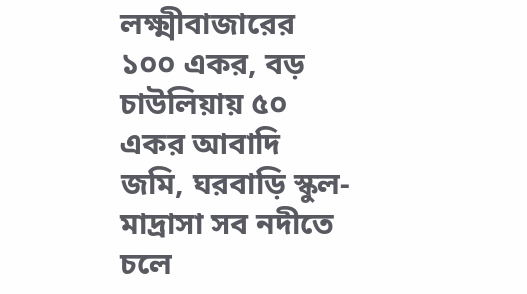লক্ষ্মীবাজারের ১০০ একর, বড় চাউলিয়ায় ৫০ একর আবাদি জমি, ঘরবাড়ি স্কুল-মাদ্রাসা সব নদীতে চলে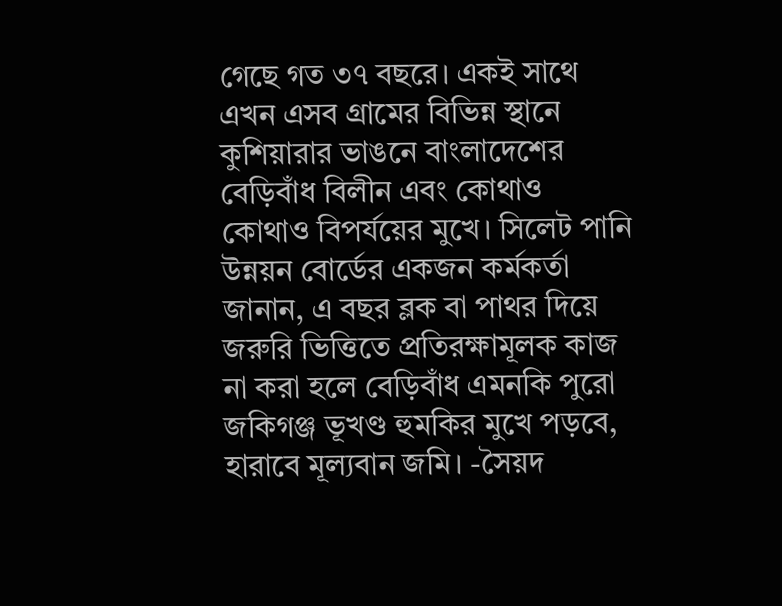গেছে গত ৩৭ বছরে। একই সাথে এখন এসব গ্রামের বিভিন্ন স্থানে কুশিয়ারার ভাঙনে বাংলাদেশের বেড়িবাঁধ বিলীন এবং কোথাও কোথাও বিপর্যয়ের মুখে। সিলেট পানি উন্নয়ন বোর্ডের একজন কর্মকর্তা জানান, এ বছর ব্লক বা পাথর দিয়ে জরুরি ভিত্তিতে প্রতিরক্ষামূলক কাজ না করা হলে বেড়িবাঁধ এমনকি পুরো জকিগঞ্জ ভূখণ্ড হুমকির মুখে পড়বে, হারাবে মূল্যবান জমি। -সৈয়দ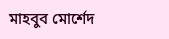মাহবুব মোর্শেদ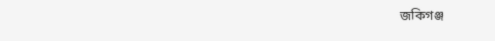জকিগঞ্জ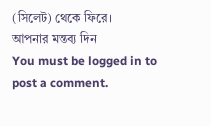(সিলেট) থেকে ফিরে।
আপনার মন্তব্য দিন
You must be logged in to post a comment.